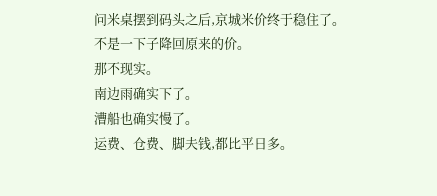问米桌摆到码头之后,京城米价终于稳住了。
不是一下子降回原来的价。
那不现实。
南边雨确实下了。
漕船也确实慢了。
运费、仓费、脚夫钱,都比平日多。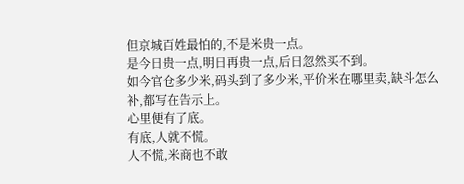但京城百姓最怕的,不是米贵一点。
是今日贵一点,明日再贵一点,后日忽然买不到。
如今官仓多少米,码头到了多少米,平价米在哪里卖,缺斗怎么补,都写在告示上。
心里便有了底。
有底,人就不慌。
人不慌,米商也不敢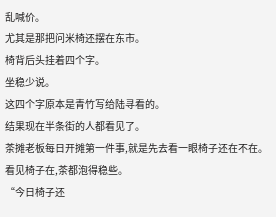乱喊价。
尤其是那把问米椅还摆在东市。
椅背后头挂着四个字。
坐稳少说。
这四个字原本是青竹写给陆寻看的。
结果现在半条街的人都看见了。
茶摊老板每日开摊第一件事,就是先去看一眼椅子还在不在。
看见椅子在,茶都泡得稳些。
“今日椅子还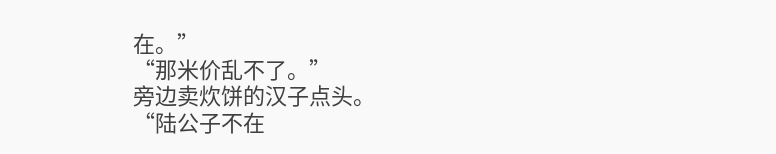在。”
“那米价乱不了。”
旁边卖炊饼的汉子点头。
“陆公子不在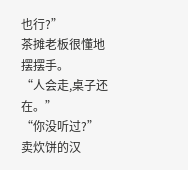也行?”
茶摊老板很懂地摆摆手。
“人会走,桌子还在。”
“你没听过?”
卖炊饼的汉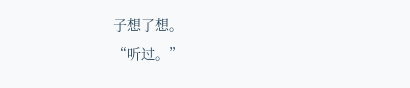子想了想。
“听过。”